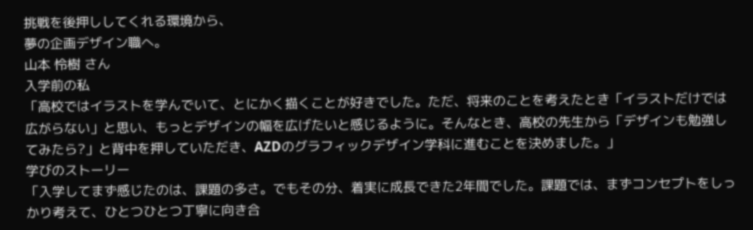挑戦を後押ししてくれる環境から、
夢の企画デザイン職へ。
山本 怜樹 さん
入学前の私
「高校ではイラストを学んでいて、とにかく描くことが好きでした。ただ、将来のことを考えたとき「イラストだけでは広がらない」と思い、もっとデザインの幅を広げたいと感じるように。そんなとき、高校の先生から「デザインも勉強してみたら?」と背中を押していただき、AZDのグラフィックデザイン学科に進むことを決めました。」
学びのストーリー
「入学してまず感じたのは、課題の多さ。でもその分、着実に成長できた2年間でした。課題では、まずコンセプトをしっかり考えて、ひとつひとつ丁寧に向き合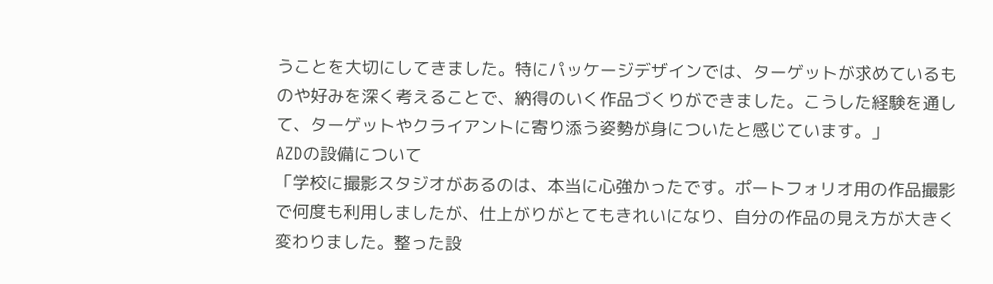うことを大切にしてきました。特にパッケージデザインでは、ターゲットが求めているものや好みを深く考えることで、納得のいく作品づくりができました。こうした経験を通して、ターゲットやクライアントに寄り添う姿勢が身についたと感じています。」
AZDの設備について
「学校に撮影スタジオがあるのは、本当に心強かったです。ポートフォリオ用の作品撮影で何度も利用しましたが、仕上がりがとてもきれいになり、自分の作品の見え方が大きく変わりました。整った設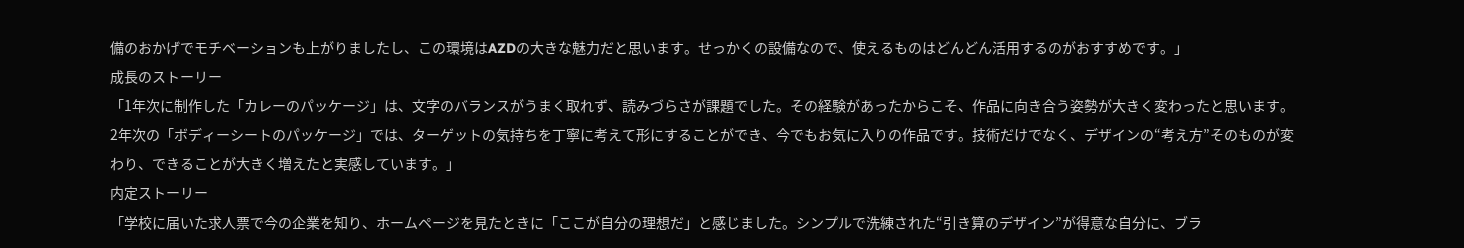備のおかげでモチベーションも上がりましたし、この環境はAZDの大きな魅力だと思います。せっかくの設備なので、使えるものはどんどん活用するのがおすすめです。」
成長のストーリー
「1年次に制作した「カレーのパッケージ」は、文字のバランスがうまく取れず、読みづらさが課題でした。その経験があったからこそ、作品に向き合う姿勢が大きく変わったと思います。2年次の「ボディーシートのパッケージ」では、ターゲットの気持ちを丁寧に考えて形にすることができ、今でもお気に入りの作品です。技術だけでなく、デザインの“考え方”そのものが変わり、できることが大きく増えたと実感しています。」
内定ストーリー
「学校に届いた求人票で今の企業を知り、ホームページを見たときに「ここが自分の理想だ」と感じました。シンプルで洗練された“引き算のデザイン”が得意な自分に、ブラ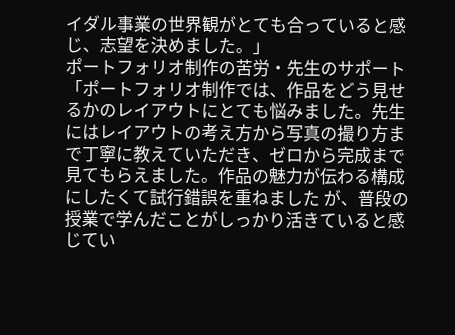イダル事業の世界観がとても合っていると感じ、志望を決めました。」
ポートフォリオ制作の苦労・先生のサポート
「ポートフォリオ制作では、作品をどう見せるかのレイアウトにとても悩みました。先生にはレイアウトの考え方から写真の撮り方まで丁寧に教えていただき、ゼロから完成まで見てもらえました。作品の魅力が伝わる構成にしたくて試行錯誤を重ねました が、普段の授業で学んだことがしっかり活きていると感じてい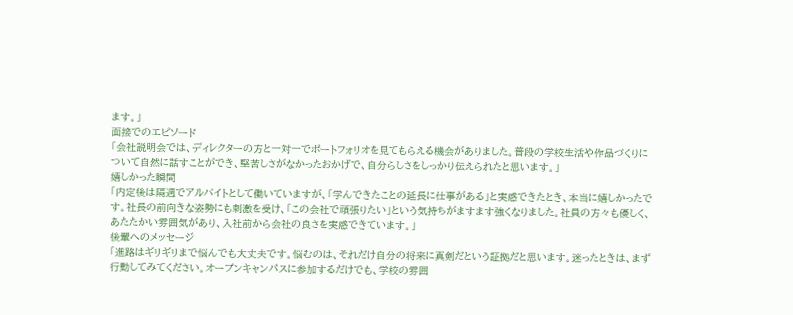ます。」
面接でのエピソード
「会社説明会では、ディレクターの方と一対一でポートフォリオを見てもらえる機会がありました。普段の学校生活や作品づくりについて自然に話すことができ、堅苦しさがなかったおかげで、自分らしさをしっかり伝えられたと思います。」
嬉しかった瞬間
「内定後は隔週でアルバイトとして働いていますが、「学んできたことの延長に仕事がある」と実感できたとき、本当に嬉しかったです。社長の前向きな姿勢にも刺激を受け、「この会社で頑張りたい」という気持ちがますます強くなりました。社員の方々も優しく、あたたかい雰囲気があり、入社前から会社の良さを実感できています。」
後輩へのメッセージ
「進路はギリギリまで悩んでも大丈夫です。悩むのは、それだけ自分の将来に真剣だという証拠だと思います。迷ったときは、まず行動してみてください。オープンキャンパスに参加するだけでも、学校の雰囲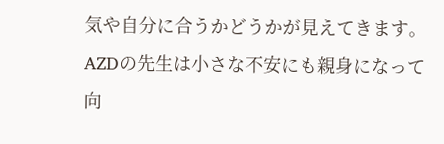気や自分に合うかどうかが見えてきます。AZDの先生は小さな不安にも親身になって向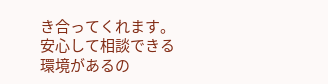き合ってくれます。安心して相談できる環境があるの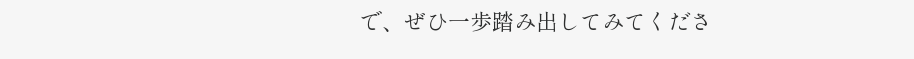で、ぜひ一歩踏み出してみてくださ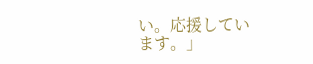い。応援しています。」